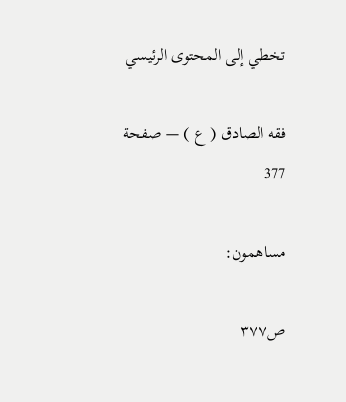تخطي إلى المحتوى الرئيسي

فقه الصادق ( ع ) — صفحة 377

مساهمون:

ص٣٧٧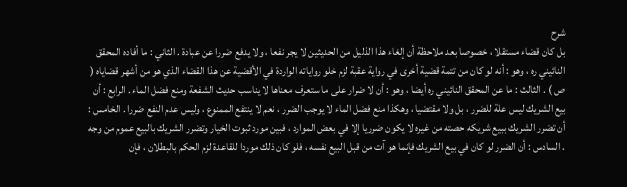شرح
بل كان قضاء مستقلا ، خصوصا بعد ملاحظة أن إلغاء هذا الذليل من الحديثين لا يجر نفعا ، ولا يدفع ضررا عن عبادة . الثاني : ما أفاده المحقق النائيني ره ، وهو : أنه لو كان من تتمة قضية أخرى في رواية عقبة لزم خلو رواياته الواردة في الأقضية عن هذا القضاء الذي هو من أشهر قضاياه ( ص ) . الثالث : ما عن المحقق النائيني ره أيضا ، وهو : أن لا ضرار على ما ستعرف معناها لا يناسب حديث الشفعة ومنع فضل الماء . الرابع : أن بيع الشريك ليس علة للضرر ، بل ولا مقتضيا ، وهكذا منع فضل الماء لا يوجب الضرر ، نعم لا ينتفع الممنوع ، وليس عدم النفع ضررا . الخامس : أن تضرر الشريك ببيع شريكه حصته من غيره لا يكون ضرريا إلا في بعض الموارد ، فبين مورد ثبوت الخيار وتضرر الشريك بالبيع عموم من وجه . السادس : أن الضرر لو كان في بيع الشريك فإنما هو آت من قبل البيع نفسه ، فلو كان ذلك موردا للقاعدة لزم الحكم بالبطلان ، فإن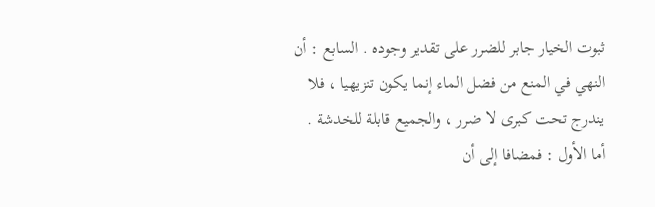ثبوت الخيار جابر للضرر على تقدير وجوده . السابع : أن النهي في المنع من فضل الماء إنما يكون تنزيهيا ، فلا يندرج تحت كبرى لا ضرر ، والجميع قابلة للخدشة . أما الأول : فمضافا إلى أن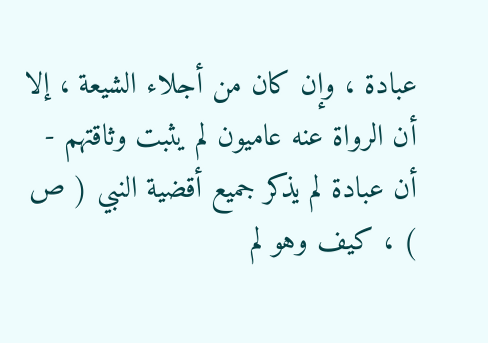عبادة ، وإن كان من أجلاء الشيعة ، إلا أن الرواة عنه عاميون لم يثبت وثاقتهم - أن عبادة لم يذكر جميع أقضية النبي ( ص ) ، كيف وهو لم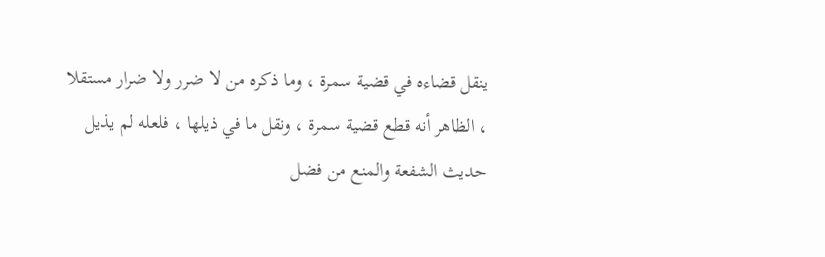ينقل قضاءه في قضية سمرة ، وما ذكره من لا ضرر ولا ضرار مستقلا ، الظاهر أنه قطع قضية سمرة ، ونقل ما في ذيلها ، فلعله لم يذيل حديث الشفعة والمنع من فضل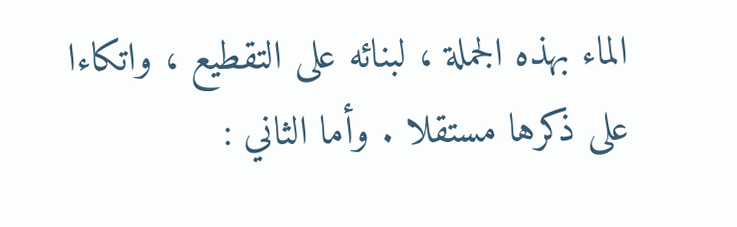الماء بهذه الجملة ، لبنائه على التقطيع ، واتكاءا على ذكرها مستقلا . وأما الثاني :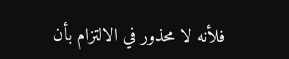فلأنه لا محذور في الالتزام بأن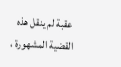عقبة لم ينقل هذه القضية المشهورة ،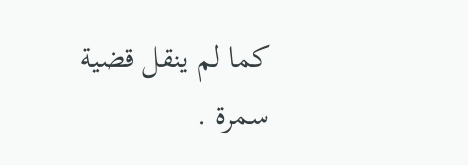كما لم ينقل قضية سمرة .